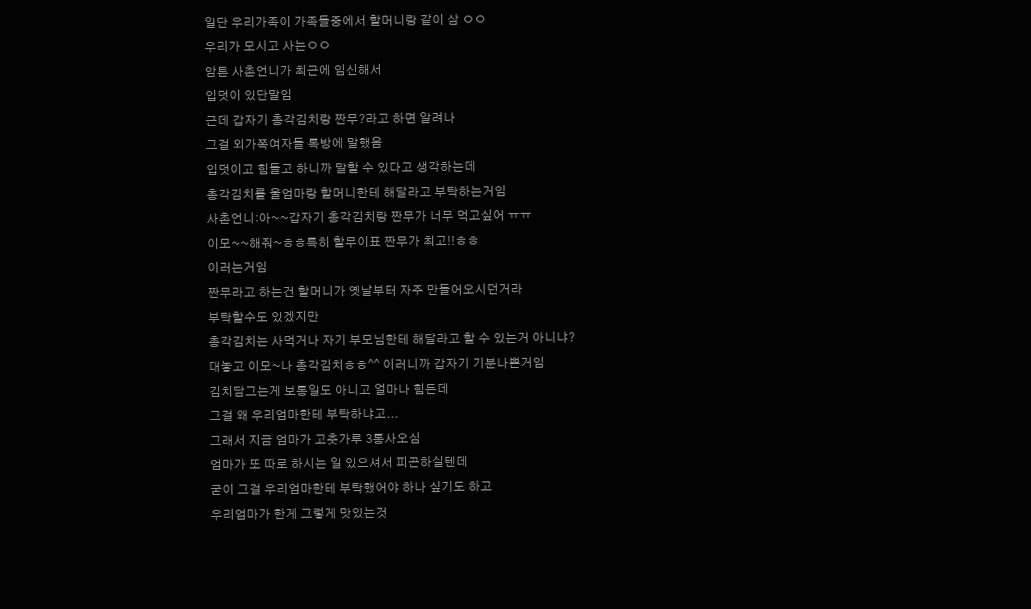일단 우리가족이 가족들중에서 할머니랑 같이 삼 ㅇㅇ
우리가 모시고 사는ㅇㅇ
암튼 사촌언니가 최근에 임신해서
입덧이 있단말임
근데 갑자기 총각김치랑 짠무?라고 하면 알려나
그걸 외가쪽여자들 톡방에 말했음
입덧이고 힘들고 하니까 말할 수 있다고 생각하는데
총각김치를 울엄마랑 할머니한테 해달라고 부탁하는거임
사촌언니:아~~갑자기 총각김치랑 짠무가 너무 먹고싶어 ㅠㅠ
이모~~해줘~ㅎㅎ특히 할무이표 짠무가 최고!!ㅎㅎ
이러는거임
짠무라고 하는건 할머니가 옛날부터 자주 만들어오시던거라
부탁할수도 있겠지만
총각김치는 사먹거나 자기 부모님한테 해달라고 할 수 있는거 아니냐?
대놓고 이모~나 총각김치ㅎㅎ^^ 이러니까 갑자기 기분나쁜거임
김치담그는게 보통일도 아니고 얼마나 힘든데
그걸 왜 우리엄마한테 부탁하냐고...
그래서 지금 엄마가 고춧가루 3통사오심
엄마가 또 따로 하시는 일 있으셔서 피곤하실텐데
굳이 그걸 우리엄마한테 부탁했어야 하나 싶기도 하고
우리엄마가 한게 그렇게 맛있는것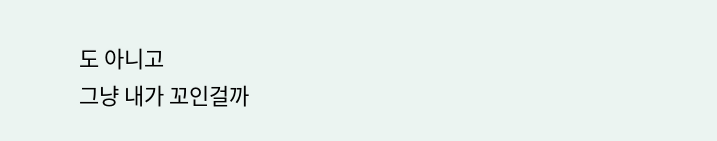도 아니고
그냥 내가 꼬인걸까